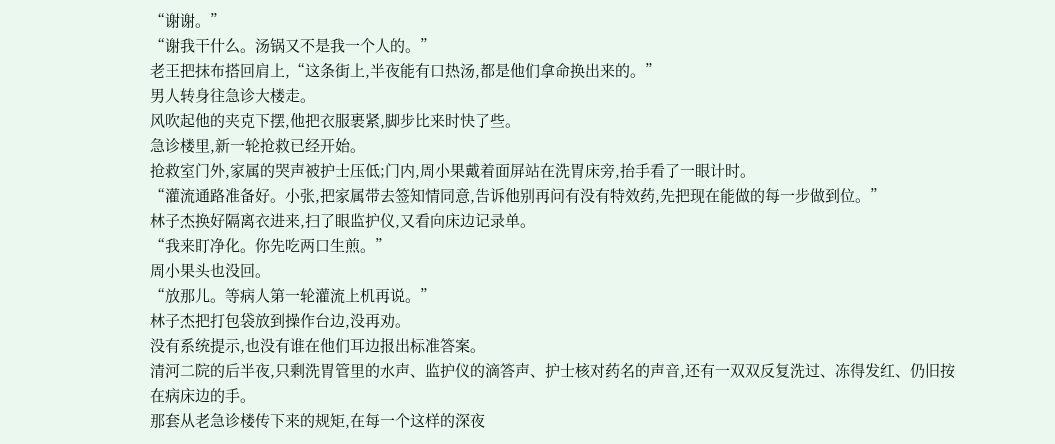“谢谢。”
“谢我干什么。汤锅又不是我一个人的。”
老王把抹布搭回肩上,“这条街上,半夜能有口热汤,都是他们拿命换出来的。”
男人转身往急诊大楼走。
风吹起他的夹克下摆,他把衣服裹紧,脚步比来时快了些。
急诊楼里,新一轮抢救已经开始。
抢救室门外,家属的哭声被护士压低;门内,周小果戴着面屏站在洗胃床旁,抬手看了一眼计时。
“灌流通路准备好。小张,把家属带去签知情同意,告诉他别再问有没有特效药,先把现在能做的每一步做到位。”
林子杰换好隔离衣进来,扫了眼监护仪,又看向床边记录单。
“我来盯净化。你先吃两口生煎。”
周小果头也没回。
“放那儿。等病人第一轮灌流上机再说。”
林子杰把打包袋放到操作台边,没再劝。
没有系统提示,也没有谁在他们耳边报出标准答案。
清河二院的后半夜,只剩洗胃管里的水声、监护仪的滴答声、护士核对药名的声音,还有一双双反复洗过、冻得发红、仍旧按在病床边的手。
那套从老急诊楼传下来的规矩,在每一个这样的深夜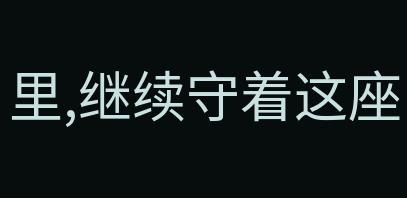里,继续守着这座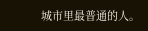城市里最普通的人。